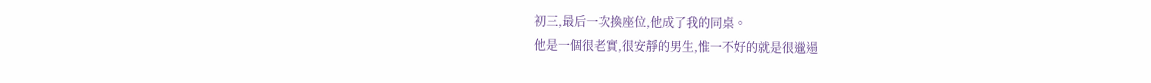初三,最后一次換座位,他成了我的同桌。
他是一個很老實,很安靜的男生,惟一不好的就是很邋遢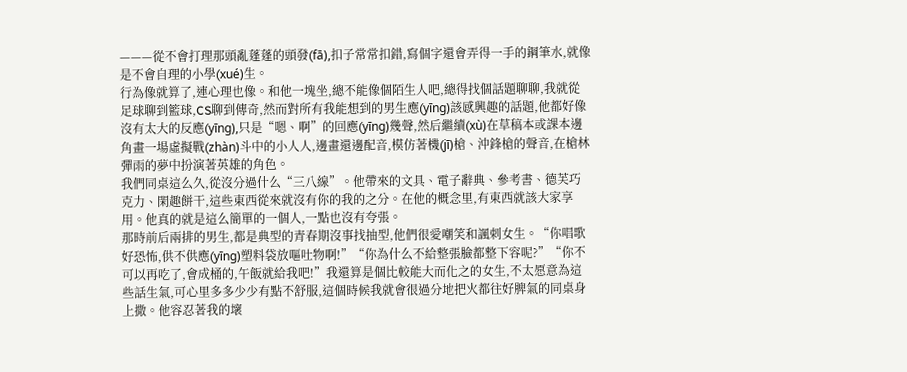———從不會打理那頭亂蓬蓬的頭發(fā),扣子常常扣錯,寫個字還會弄得一手的鋼筆水,就像是不會自理的小學(xué)生。
行為像就算了,連心理也像。和他一塊坐,總不能像個陌生人吧,總得找個話題聊聊,我就從足球聊到籃球,CS聊到傳奇,然而對所有我能想到的男生應(yīng)該感興趣的話題,他都好像沒有太大的反應(yīng),只是“嗯、啊”的回應(yīng)幾聲,然后繼續(xù)在草稿本或課本邊角畫一場虛擬戰(zhàn)斗中的小人人,邊畫還邊配音,模仿著機(jī)槍、沖鋒槍的聲音,在槍林彈雨的夢中扮演著英雄的角色。
我們同桌這么久,從沒分過什么“三八線”。他帶來的文具、電子辭典、參考書、德芙巧克力、閑趣餅干,這些東西從來就沒有你的我的之分。在他的概念里,有東西就該大家享用。他真的就是這么簡單的一個人,一點也沒有夸張。
那時前后兩排的男生,都是典型的青春期沒事找抽型,他們很愛嘲笑和諷刺女生。“你唱歌好恐怖,供不供應(yīng)塑料袋放嘔吐物啊!”“你為什么不給整張臉都整下容呢?”“你不可以再吃了,會成桶的,午飯就給我吧!”我還算是個比較能大而化之的女生,不太愿意為這些話生氣,可心里多多少少有點不舒服,這個時候我就會很過分地把火都往好脾氣的同桌身上撒。他容忍著我的壞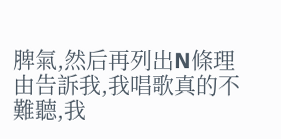脾氣,然后再列出N條理由告訴我,我唱歌真的不難聽,我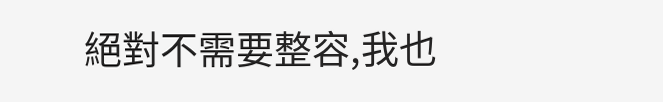絕對不需要整容,我也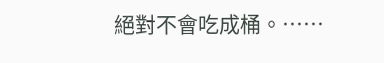絕對不會吃成桶。……